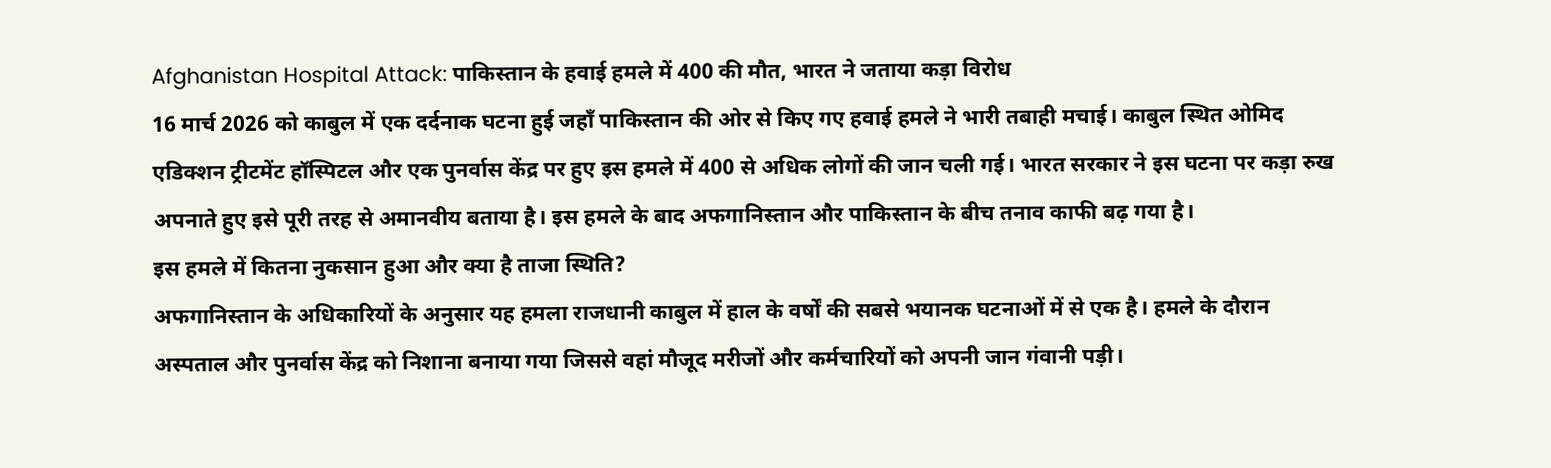Afghanistan Hospital Attack: पाकिस्तान के हवाई हमले में 400 की मौत, भारत ने जताया कड़ा विरोध
16 मार्च 2026 को काबुल में एक दर्दनाक घटना हुई जहाँ पाकिस्तान की ओर से किए गए हवाई हमले ने भारी तबाही मचाई। काबुल स्थित ओमिद एडिक्शन ट्रीटमेंट हॉस्पिटल और एक पुनर्वास केंद्र पर हुए इस हमले में 400 से अधिक लोगों की जान चली गई। भारत सरकार ने इस घटना पर कड़ा रुख अपनाते हुए इसे पूरी तरह से अमानवीय बताया है। इस हमले के बाद अफगानिस्तान और पाकिस्तान के बीच तनाव काफी बढ़ गया है।
इस हमले में कितना नुकसान हुआ और क्या है ताजा स्थिति?
अफगानिस्तान के अधिकारियों के अनुसार यह हमला राजधानी काबुल में हाल के वर्षों की सबसे भयानक घटनाओं में से एक है। हमले के दौरान अस्पताल और पुनर्वास केंद्र को निशाना बनाया गया जिससे वहां मौजूद मरीजों और कर्मचारियों को अपनी जान गंवानी पड़ी।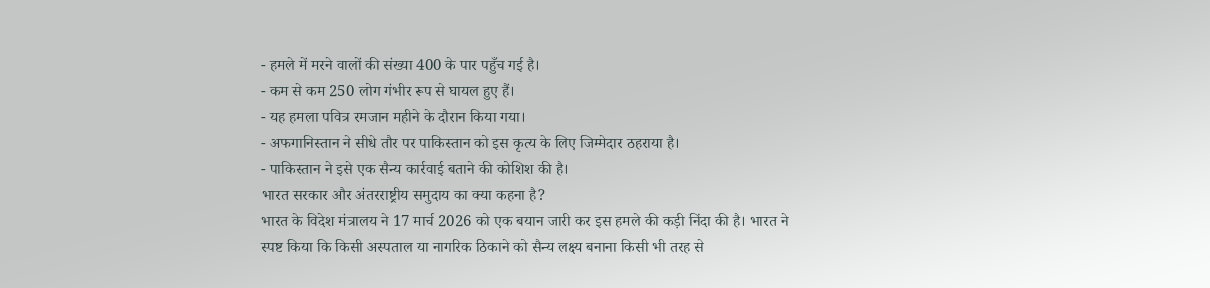- हमले में मरने वालों की संख्या 400 के पार पहुँच गई है।
- कम से कम 250 लोग गंभीर रूप से घायल हुए हैं।
- यह हमला पवित्र रमजान महीने के दौरान किया गया।
- अफगानिस्तान ने सीधे तौर पर पाकिस्तान को इस कृत्य के लिए जिम्मेदार ठहराया है।
- पाकिस्तान ने इसे एक सैन्य कार्रवाई बताने की कोशिश की है।
भारत सरकार और अंतरराष्ट्रीय समुदाय का क्या कहना है?
भारत के विदेश मंत्रालय ने 17 मार्च 2026 को एक बयान जारी कर इस हमले की कड़ी निंदा की है। भारत ने स्पष्ट किया कि किसी अस्पताल या नागरिक ठिकाने को सैन्य लक्ष्य बनाना किसी भी तरह से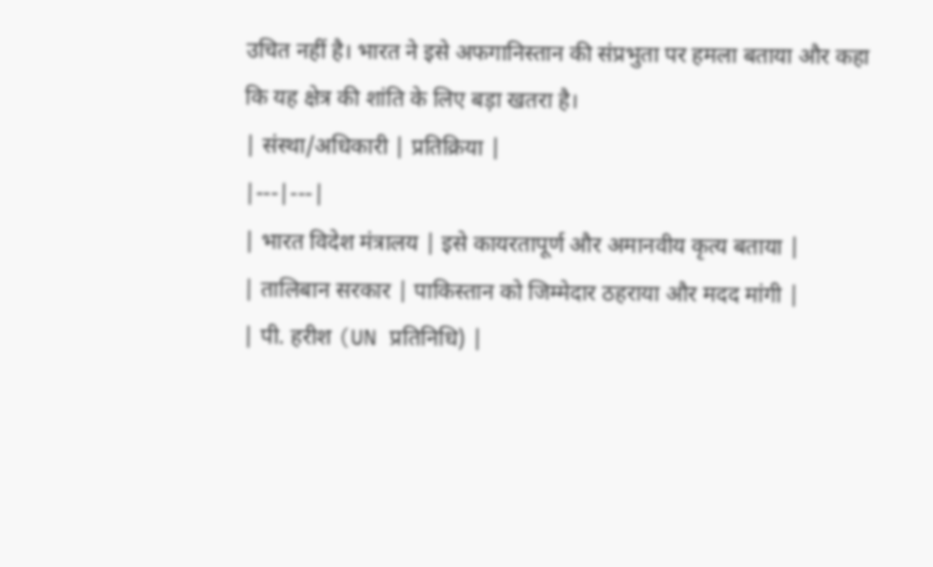उचित नहीं है। भारत ने इसे अफगानिस्तान की संप्रभुता पर हमला बताया और कहा कि यह क्षेत्र की शांति के लिए बड़ा खतरा है।
| संस्था/अधिकारी | प्रतिक्रिया |
|---|---|
| भारत विदेश मंत्रालय | इसे कायरतापूर्ण और अमानवीय कृत्य बताया |
| तालिबान सरकार | पाकिस्तान को जिम्मेदार ठहराया और मदद मांगी |
| पी. हरीश (UN प्रतिनिधि) |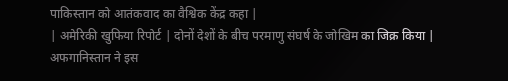पाकिस्तान को आतंकवाद का वैश्विक केंद्र कहा |
| अमेरिकी खुफिया रिपोर्ट | दोनों देशों के बीच परमाणु संघर्ष के जोखिम का जिक्र किया |
अफगानिस्तान ने इस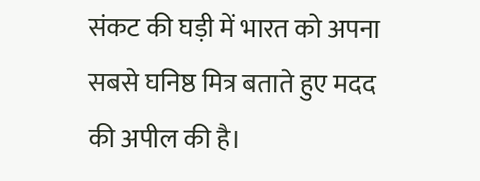संकट की घड़ी में भारत को अपना सबसे घनिष्ठ मित्र बताते हुए मदद की अपील की है।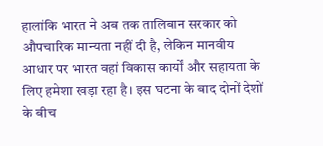हालांकि भारत ने अब तक तालिबान सरकार को औपचारिक मान्यता नहीं दी है, लेकिन मानवीय आधार पर भारत वहां विकास कार्यों और सहायता के लिए हमेशा खड़ा रहा है। इस घटना के बाद दोनों देशों के बीच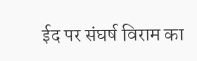ईद पर संघर्ष विराम का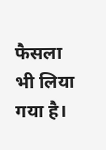फैसला भी लिया गया है।